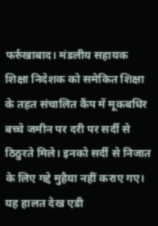फर्रुखाबाद। मंडलीय सहायक शिक्षा निदेशक को समेकित शिक्षा के तहत संचालित कैंप में मूकबधिर बच्चे जमीन पर दरी पर सर्दी से ठिठुरते मिले। इनको सर्दी से निजात के लिए गद्दे मुहैया नहीं कराए गए। यह हालत देख एडी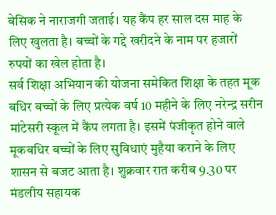बेसिक ने नाराजगी जताई। यह कैंप हर साल दस माह के लिए खुलता है। बच्चों के गद्दे खरीदने के नाम पर हजारों रुपयों का खेल होता है।
सर्व शिक्षा अभियान की योजना समेकित शिक्षा के तहत मूक बधिर बच्चों के लिए प्रत्येक वर्ष 10 महीने के लिए नरेन्द्र सरीन मांटेसरी स्कूल में कैंप लगता है। इसमें पंजीकृत होने वाले मूकबधिर बच्चों के लिए सुविधाएं मुहैया कराने के लिए शासन से बजट आता है। शुक्रवार रात करीब 9.30 पर मंडलीय सहायक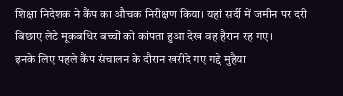शिक्षा निदेशक ने कैंप का औचक निरीक्षण किया। यहां सर्दी में जमीन पर दरी बिछाए लेटे मूकबधिर बच्चों को कांपता हुआ देख वह हैरान रह गए।
इनके लिए पहले कैंप संचालन के दौरान खरीदे गए गद्दे मुहैया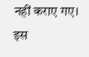नहीं कराए गए। इस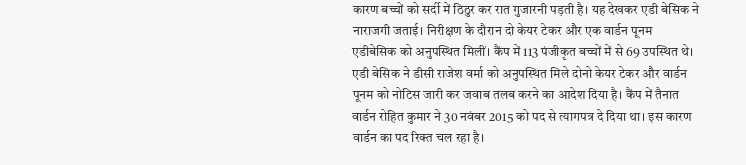कारण बच्चों को सर्दी में ठिठुर कर रात गुजारनी पड़ती है। यह देखकर एडी बेसिक ने नाराजगी जताई। निरीक्षण के दौरान दो केयर टेकर और एक वार्डन पूनम एडीबेसिक को अनुपस्थित मिलीं। कैंप में 113 पंजीकृत बच्चों में से 69 उपस्थित थे।
एडी बेसिक ने डीसी राजेश वर्मा को अनुपस्थित मिले दोनो केयर टेकर और वार्डन पूनम को नोटिस जारी कर जवाब तलब करने का आदेश दिया है। कैंप में तैनात वार्डन रोहित कुमार ने 30 नवंबर 2015 को पद से त्यागपत्र दे दिया था। इस कारण वार्डन का पद रिक्त चल रहा है।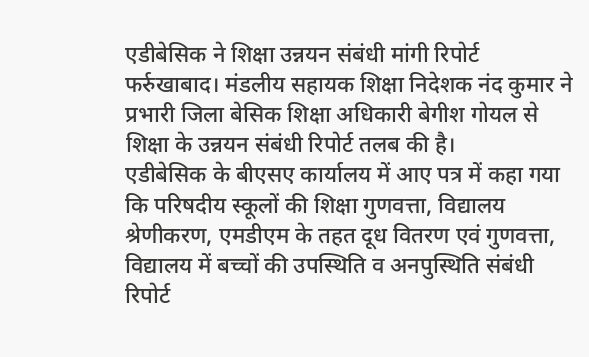एडीबेसिक ने शिक्षा उन्नयन संबंधी मांगी रिपोर्ट
फर्रुखाबाद। मंडलीय सहायक शिक्षा निदेशक नंद कुमार ने प्रभारी जिला बेसिक शिक्षा अधिकारी बेगीश गोयल से शिक्षा के उन्नयन संबंधी रिपोर्ट तलब की है।
एडीबेसिक के बीएसए कार्यालय में आए पत्र में कहा गया कि परिषदीय स्कूलों की शिक्षा गुणवत्ता, विद्यालय श्रेणीकरण, एमडीएम के तहत दूध वितरण एवं गुणवत्ता, विद्यालय में बच्चों की उपस्थिति व अनपुस्थिति संबंधी रिपोर्ट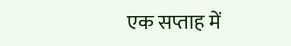एक सप्ताह में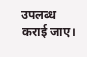उपलब्ध कराई जाए।